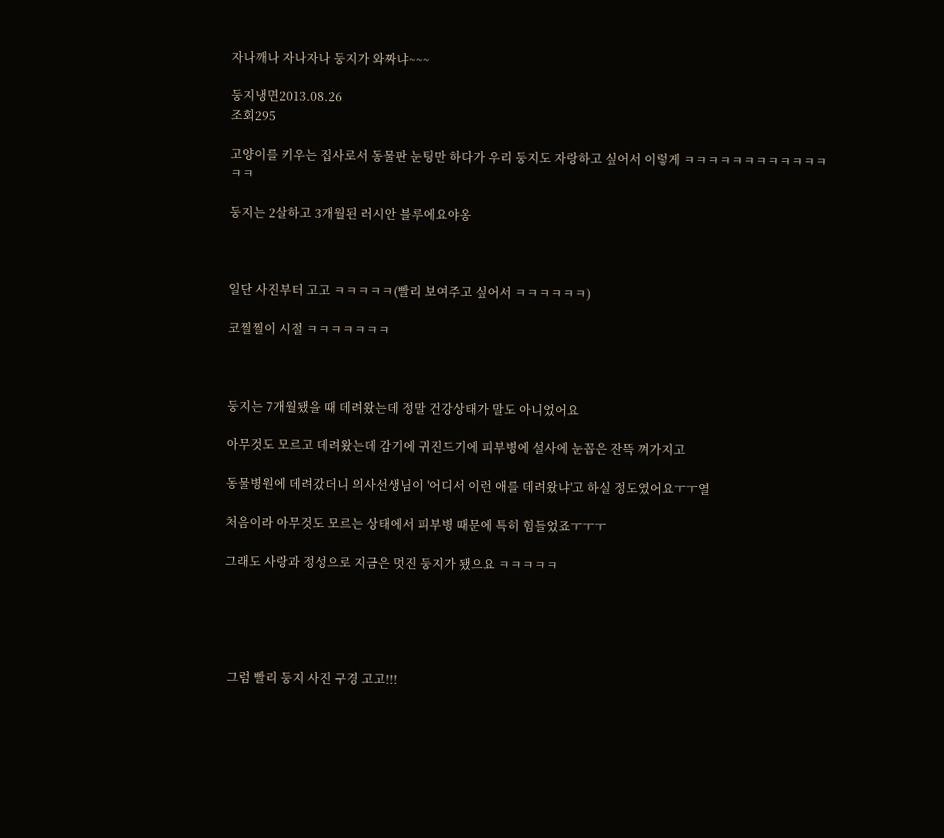자나깨나 자나자나 둥지가 와짜냐~~~

둥지냉면2013.08.26
조회295

고양이를 키우는 집사로서 동물판 눈팅만 하다가 우리 둥지도 자랑하고 싶어서 이렇게 ㅋㅋㅋㅋㅋㅋㅋㅋㅋㅋㅋㅋㅋㅋ

둥지는 2살하고 3개월된 러시안 블루에요야옹



일단 사진부터 고고 ㅋㅋㅋㅋㅋ(빨리 보여주고 싶어서 ㅋㅋㅋㅋㅋㅋ)

코찔찔이 시절 ㅋㅋㅋㅋㅋㅋㅋ



둥지는 7개월됐을 때 데려왔는데 정말 건강상태가 말도 아니었어요

아무것도 모르고 데려왔는데 감기에 귀진드기에 피부병에 설사에 눈꼽은 잔뜩 껴가지고

동물병원에 데려갔더니 의사선생님이 '어디서 이런 애를 데려왔냐'고 하실 정도였어요ㅜㅜ열

처음이라 아무것도 모르는 상태에서 피부병 때문에 특히 힘들었죠ㅜㅜㅜ

그래도 사랑과 정성으로 지금은 멋진 둥지가 됐으요 ㅋㅋㅋㅋㅋ





 그럼 빨리 둥지 사진 구경 고고!!!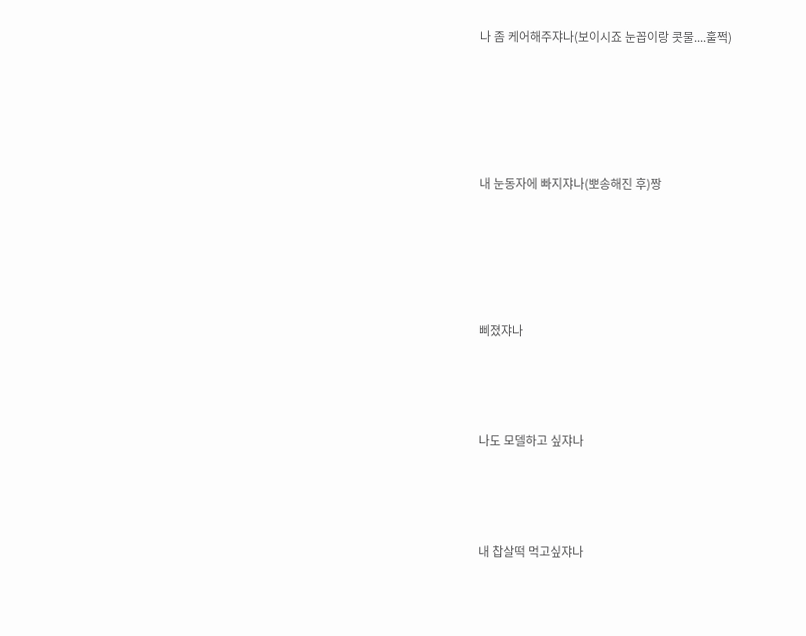나 좀 케어해주쟈나(보이시죠 눈꼽이랑 콧물....훌쩍)







내 눈동자에 빠지쟈나(뽀송해진 후)짱







삐졌쟈나





나도 모델하고 싶쟈나





내 찹살떡 먹고싶쟈나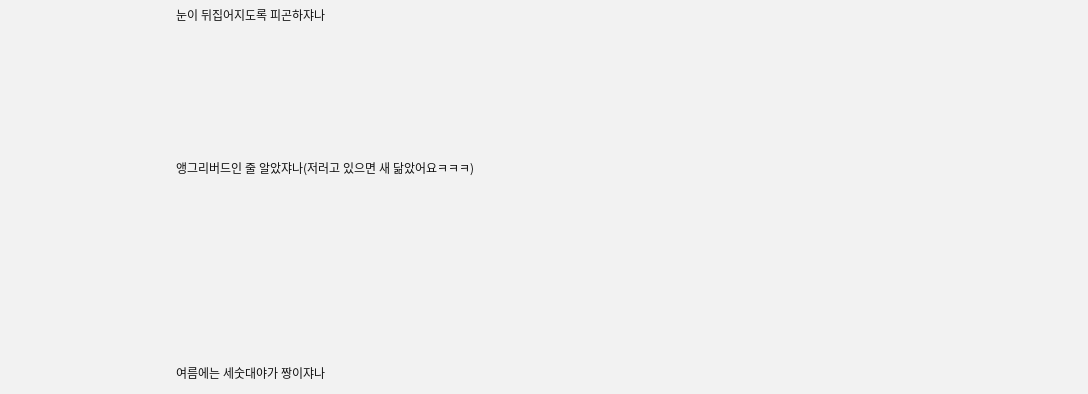눈이 뒤집어지도록 피곤하쟈나





앵그리버드인 줄 알았쟈나(저러고 있으면 새 닮았어요ㅋㅋㅋ)







여름에는 세숫대야가 짱이쟈나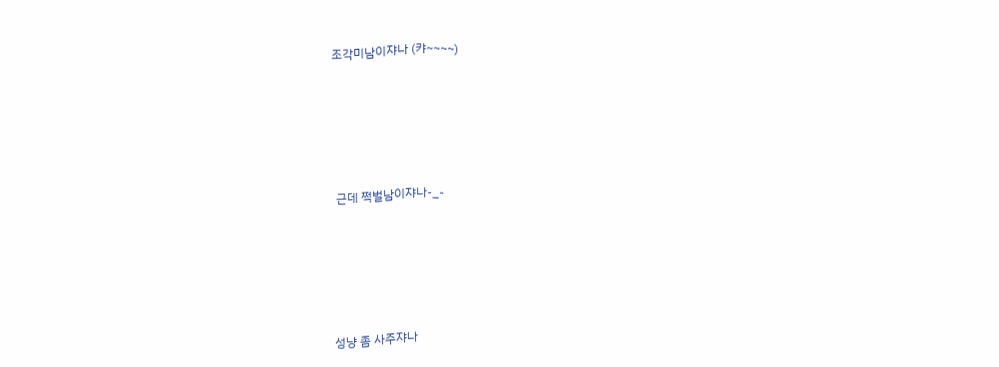조각미남이쟈나 (캬~~~~)





 근데 쩍벌남이쟈나-_-





성냥 좀 사주쟈나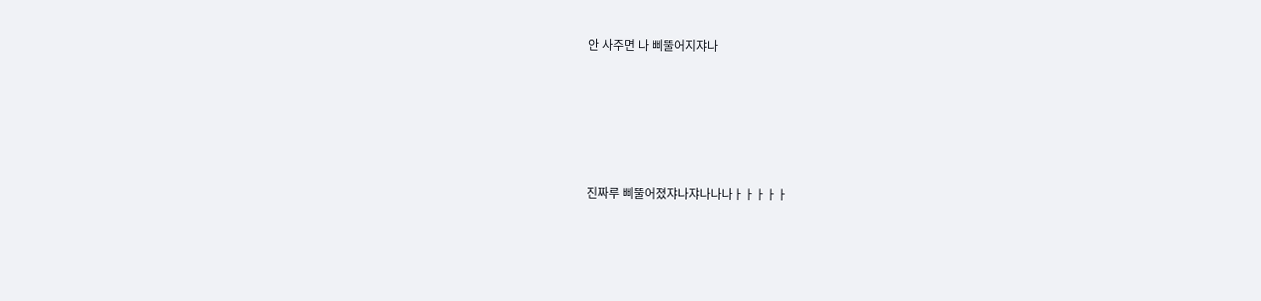안 사주면 나 삐뚤어지쟈나





진짜루 삐뚤어졌쟈나쟈나나나ㅏㅏㅏㅏㅏ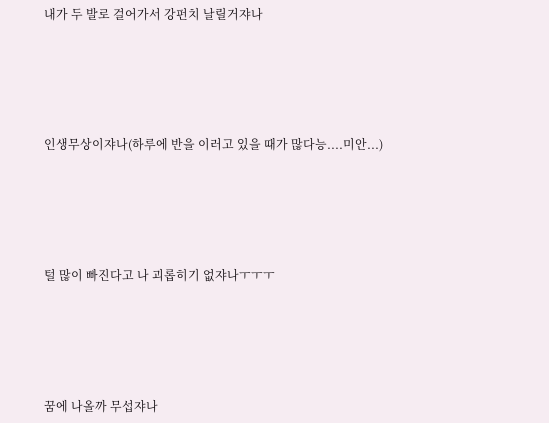내가 두 발로 걸어가서 강펀치 날릴거쟈나





인생무상이쟈나(하루에 반을 이러고 있을 때가 많다능....미안...)





털 많이 빠진다고 나 괴롭히기 없쟈나ㅜㅜㅜ





꿈에 나올까 무섭쟈나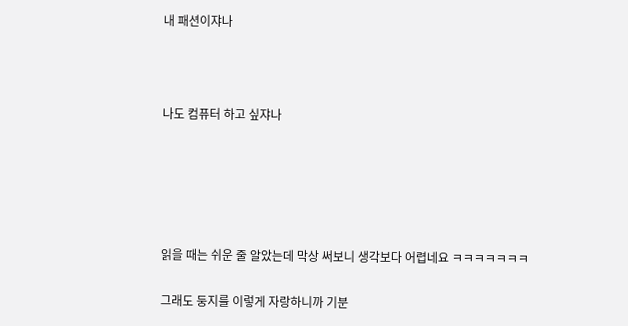내 패션이쟈나



나도 컴퓨터 하고 싶쟈나





읽을 때는 쉬운 줄 알았는데 막상 써보니 생각보다 어렵네요 ㅋㅋㅋㅋㅋㅋㅋ

그래도 둥지를 이렇게 자랑하니까 기분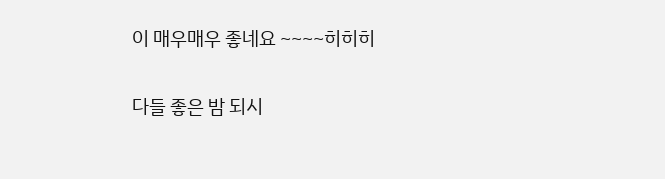이 매우매우 좋네요 ~~~~히히히

다들 좋은 밤 되시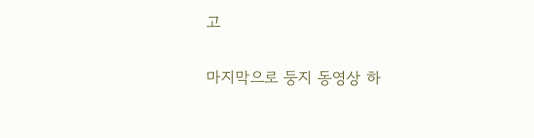고

마지막으로 둥지 동영상 하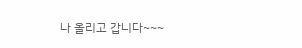나 올리고 갑니다~~~